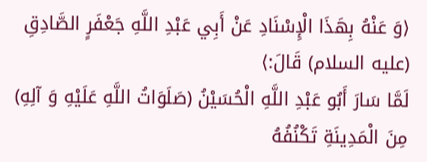⟨وَ عَنْهُ بِهَذَا الْإِسْنَادِ عَنْ أَبِي عَبْدِ اللَّهِ جَعْفَرٍ الصَّادِقِ (عليه السلام) قَالَ:⟩
لَمَّا سَارَ أَبُو عَبْدِ اللَّهِ الْحُسَيْنُ (صَلَوَاتُ اللَّهِ عَلَيْهِ وَ آلِهِ) مِنَ الْمَدِينَةِ تَكْنُفُهُ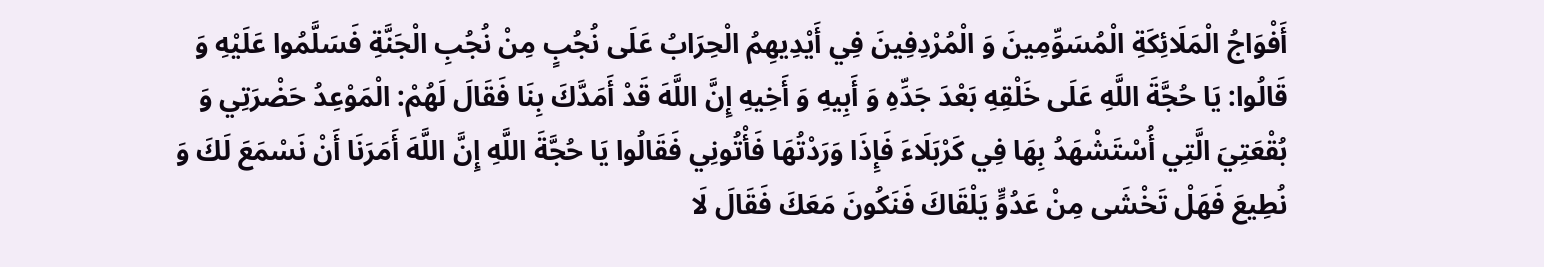أَفْوَاجُ الْمَلَائِكَةِ الْمُسَوِّمِينَ وَ الْمُرْدِفِينَ فِي أَيْدِيهِمُ الْحِرَابُ عَلَى نُجُبٍ مِنْ نُجُبِ الْجَنَّةِ فَسَلَّمُوا عَلَيْهِ وَ قَالُوا: يَا حُجَّةَ اللَّهِ عَلَى خَلْقِهِ بَعْدَ جَدِّهِ وَ أَبِيهِ وَ أَخِيهِ إِنَّ اللَّهَ قَدْ أَمَدَّكَ بِنَا فَقَالَ لَهُمْ: الْمَوْعِدُ حَضْرَتِي وَ بُقْعَتِيَ الَّتِي أُسْتَشْهَدُ بِهَا فِي كَرْبَلَاءَ فَإِذَا وَرَدْتُهَا فَأْتُونِي فَقَالُوا يَا حُجَّةَ اللَّهِ إِنَّ اللَّهَ أَمَرَنَا أَنْ نَسْمَعَ لَكَ وَ نُطِيعَ فَهَلْ تَخْشَى مِنْ عَدُوٍّ يَلْقَاكَ فَنَكُونَ مَعَكَ فَقَالَ لَا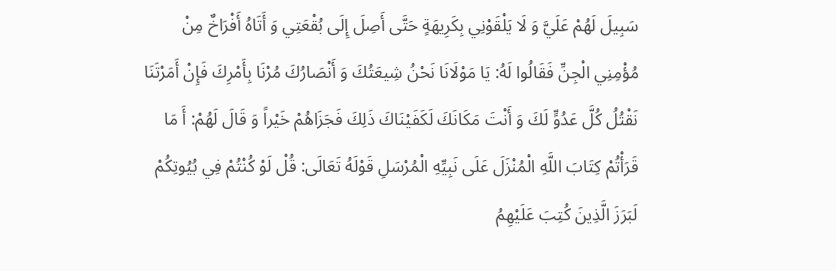سَبِيلَ لَهُمْ عَلَيَّ وَ لَا يَلْقَوْنِي بِكَرِيهَةٍ حَتَّى أَصِلَ إِلَى بُقْعَتِي وَ أَتَاهُ أَفْرَاخٌ مِنْ مُؤْمِنِي الْجِنِّ فَقَالُوا لَهُ: يَا مَوْلَانَا نَحْنُ شِيعَتُكَ وَ أَنْصَارُكَ مُرْنَا بِأَمْرِكَ فَإِنْ أَمَرْتَنَا نَقْتُلُ كُلَّ عَدُوٍّ لَكَ وَ أَنْتَ مَكَانَكَ لَكَفَيْنَاكَ ذَلِكَ فَجَزَاهُمْ خَيْراً وَ قَالَ لَهُمْ: أَ مَا قَرَأْتُمْ كِتَابَ اللَّهِ الْمُنْزَلَ عَلَى نَبِيِّهِ الْمُرْسَلِ قَوْلَهُ تَعَالَى: قُلْ لَوْ كُنْتُمْ فِي بُيُوتِكُمْ لَبَرَزَ الَّذِينَ كُتِبَ عَلَيْهِمُ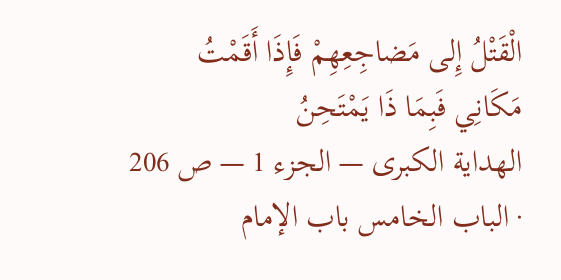الْقَتْلُ إِلى مَضاجِعِهِمْ فَإِذَا أَقَمْتُ مَكَانِي فَبِمَا ذَا يَمْتَحِنُ
الهداية الكبرى — الجزء 1 — ص 206 · الباب الخامس باب الإمام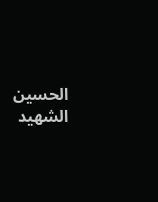الحسين الشهيد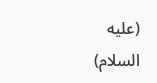(عليه السلام)